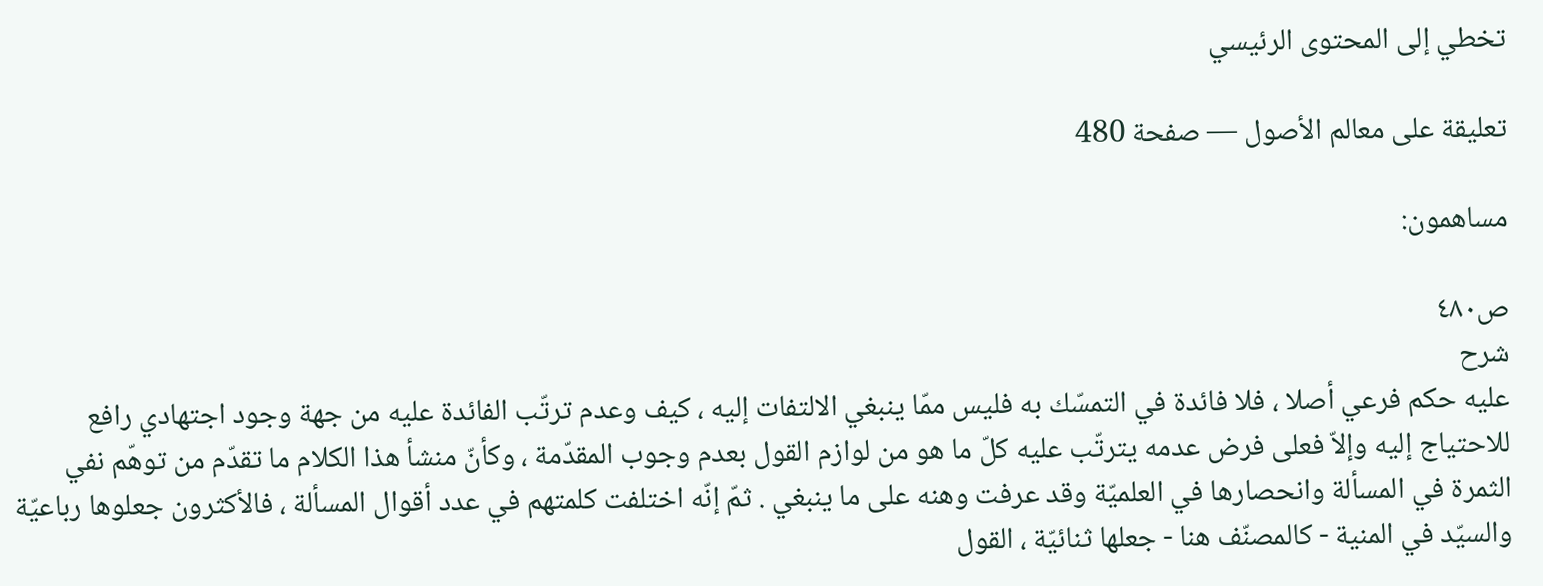تخطي إلى المحتوى الرئيسي

تعليقة على معالم الأصول — صفحة 480

مساهمون:

ص٤٨٠
شرح
عليه حكم فرعي أصلا ، فلا فائدة في التمسّك به فليس ممّا ينبغي الالتفات إليه ، كيف وعدم ترتّب الفائدة عليه من جهة وجود اجتهادي رافع للاحتياج إليه وإلاّ فعلى فرض عدمه يترتّب عليه كلّ ما هو من لوازم القول بعدم وجوب المقدّمة ، وكأنّ منشأ هذا الكلام ما تقدّم من توهّم نفي الثمرة في المسألة وانحصارها في العلميّة وقد عرفت وهنه على ما ينبغي . ثمّ إنّه اختلفت كلمتهم في عدد أقوال المسألة ، فالأكثرون جعلوها رباعيّة والسيّد في المنية - كالمصنّف هنا - جعلها ثنائيّة ، القول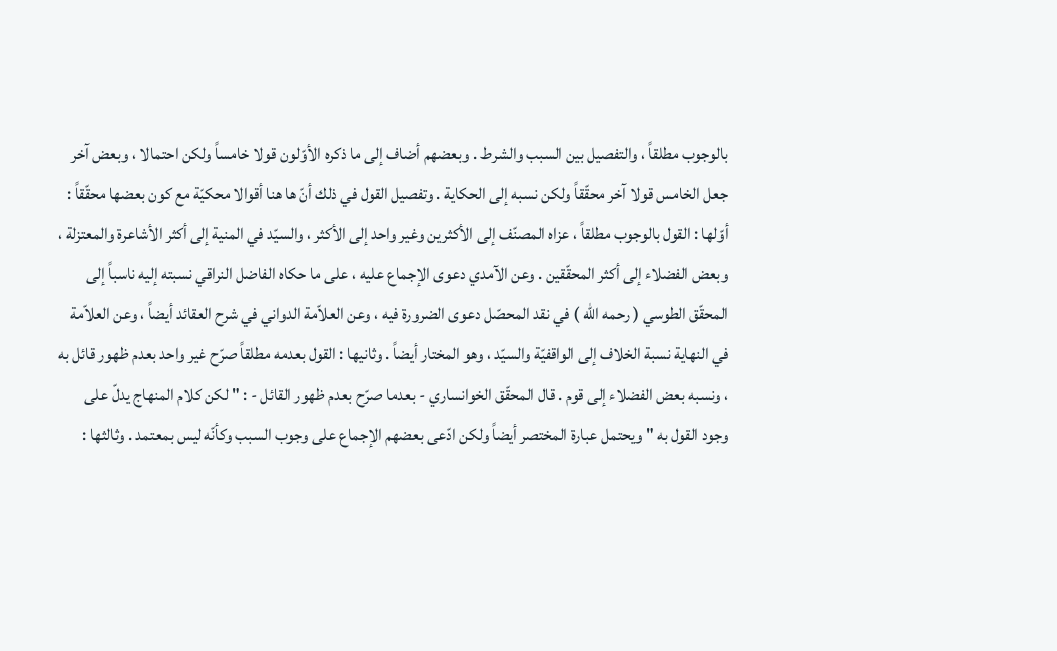بالوجوب مطلقاً ، والتفصيل بين السبب والشرط . وبعضهم أضاف إلى ما ذكره الأوّلون قولا خامساً ولكن احتمالا ، وبعض آخر جعل الخامس قولا آخر محقّقاً ولكن نسبه إلى الحكاية . وتفصيل القول في ذلك أنّ ها هنا أقوالا محكيّة مع كون بعضها محقّقاً : أوّلها : القول بالوجوب مطلقاً ، عزاه المصنّف إلى الأكثرين وغير واحد إلى الأكثر ، والسيّد في المنية إلى أكثر الأشاعرة والمعتزلة ، وبعض الفضلاء إلى أكثر المحقّقين . وعن الآمدي دعوى الإجماع عليه ، على ما حكاه الفاضل النراقي نسبته إليه ناسباً إلى المحقّق الطوسي ( رحمه الله ) في نقد المحصّل دعوى الضرورة فيه ، وعن العلاّمة الدواني في شرح العقائد أيضاً ، وعن العلاّمة في النهاية نسبة الخلاف إلى الواقفيّة والسيّد ، وهو المختار أيضاً . وثانيها : القول بعدمه مطلقاً صرّح غير واحد بعدم ظهور قائل به ، ونسبه بعض الفضلاء إلى قوم . قال المحقّق الخوانساري - بعدما صرّح بعدم ظهور القائل - : " لكن كلام المنهاج يدلّ على وجود القول به " ويحتمل عبارة المختصر أيضاً ولكن ادّعى بعضهم الإجماع على وجوب السبب وكأنّه ليس بمعتمد . وثالثها :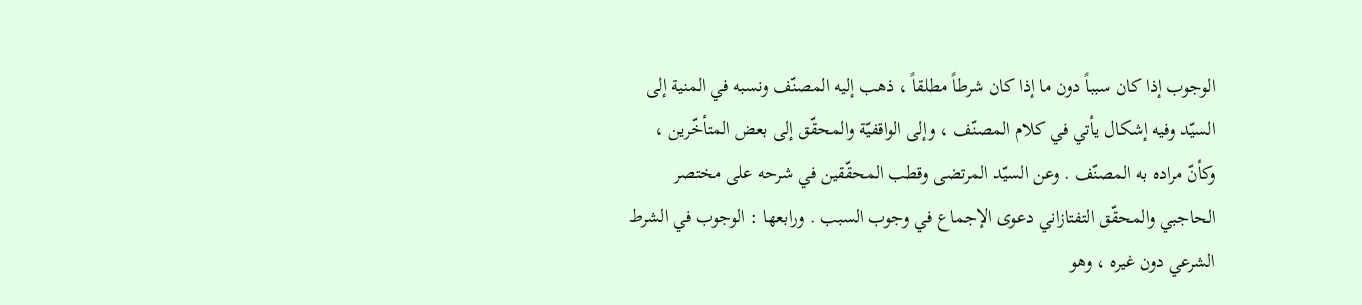الوجوب إذا كان سبباً دون ما إذا كان شرطاً مطلقاً ، ذهب إليه المصنّف ونسبه في المنية إلى السيّد وفيه إشكال يأتي في كلام المصنّف ، وإلى الواقفيّة والمحقّق إلى بعض المتأخّرين ، وكأنّ مراده به المصنّف . وعن السيّد المرتضى وقطب المحقّقين في شرحه على مختصر الحاجبي والمحقّق التفتازاني دعوى الإجماع في وجوب السبب . ورابعها : الوجوب في الشرط الشرعي دون غيره ، وهو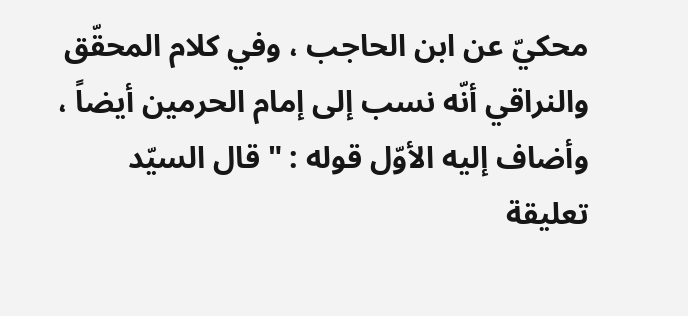محكيّ عن ابن الحاجب ، وفي كلام المحقّق والنراقي أنّه نسب إلى إمام الحرمين أيضاً ، وأضاف إليه الأوّل قوله : " قال السيّد
تعليقة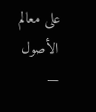على معالم الأصول —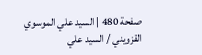صفحة 480 | السيد علي الموسوي القزويني / السيد علي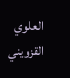العلوي القزويني